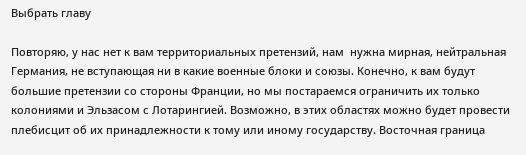Выбрать главу

Повторяю, у нас нет к вам территориальных претензий, нам  нужна мирная, нейтральная Германия, не вступающая ни в какие военные блоки и союзы. Конечно, к вам будут большие претензии со стороны Франции, но мы постараемся ограничить их только колониями и Эльзасом с Лотарингией. Возможно, в этих областях можно будет провести плебисцит об их принадлежности к тому или иному государству. Восточная граница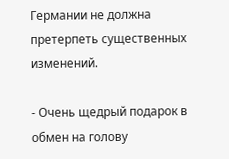Германии не должна претерпеть существенных изменений.

- Очень щедрый подарок в обмен на голову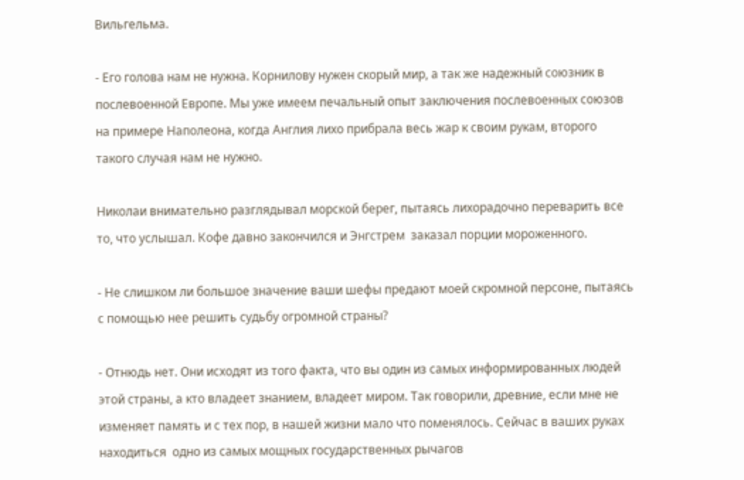Вильгельма.

- Его голова нам не нужна. Корнилову нужен скорый мир, а так же надежный союзник в послевоенной Европе. Мы уже имеем печальный опыт заключения послевоенных союзов на примере Наполеона, когда Англия лихо прибрала весь жар к своим рукам, второго такого случая нам не нужно.

Николаи внимательно разглядывал морской берег, пытаясь лихорадочно переварить все то, что услышал. Кофе давно закончился и Энгстрем  заказал порции мороженного.

- Не слишком ли большое значение ваши шефы предают моей скромной персоне, пытаясь с помощью нее решить судьбу огромной страны?

- Отнюдь нет. Они исходят из того факта, что вы один из самых информированных людей этой страны, а кто владеет знанием, владеет миром. Так говорили, древние, если мне не изменяет память и с тех пор, в нашей жизни мало что поменялось. Сейчас в ваших руках находиться  одно из самых мощных государственных рычагов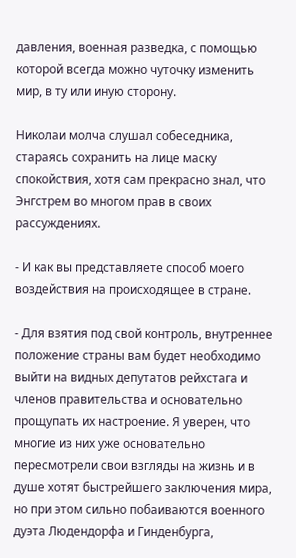давления, военная разведка, с помощью которой всегда можно чуточку изменить мир, в ту или иную сторону.

Николаи молча слушал собеседника, стараясь сохранить на лице маску спокойствия, хотя сам прекрасно знал, что Энгстрем во многом прав в своих рассуждениях.

- И как вы представляете способ моего воздействия на происходящее в стране.

- Для взятия под свой контроль, внутреннее положение страны вам будет необходимо выйти на видных депутатов рейхстага и членов правительства и основательно прощупать их настроение. Я уверен, что многие из них уже основательно пересмотрели свои взгляды на жизнь и в душе хотят быстрейшего заключения мира, но при этом сильно побаиваются военного дуэта Людендорфа и Гинденбурга,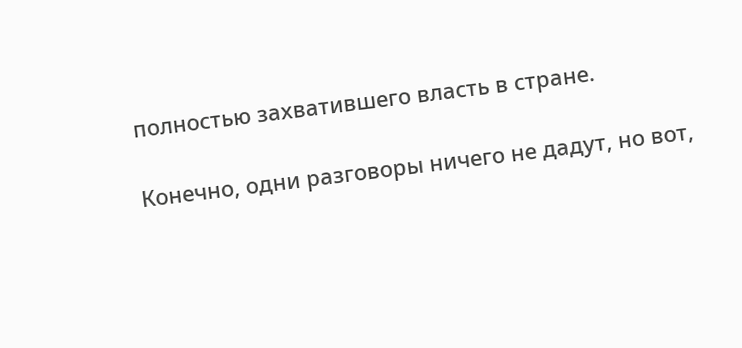полностью захватившего власть в стране.

Конечно, одни разговоры ничего не дадут, но вот,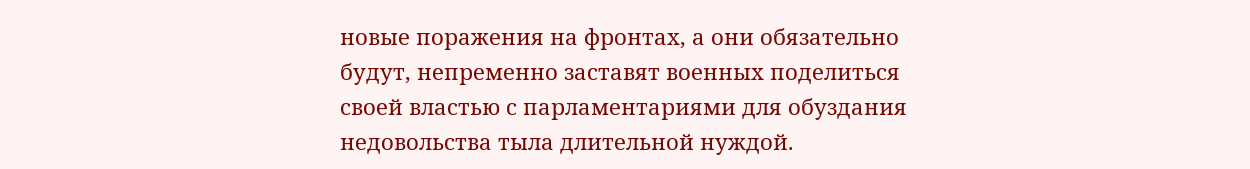новые поражения на фронтах, а они обязательно будут, непременно заставят военных поделиться своей властью с парламентариями для обуздания недовольства тыла длительной нуждой.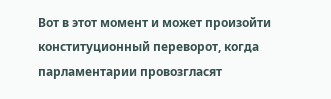Вот в этот момент и может произойти конституционный переворот, когда парламентарии провозгласят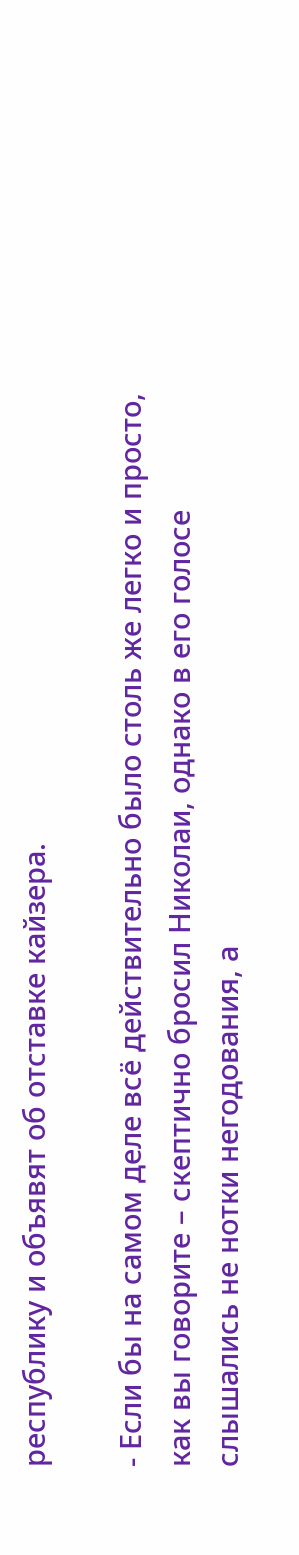республику и объявят об отставке кайзера.

- Если бы на самом деле всё действительно было столь же легко и просто, как вы говорите – скептично бросил Николаи, однако в его голосе  слышались не нотки негодования, а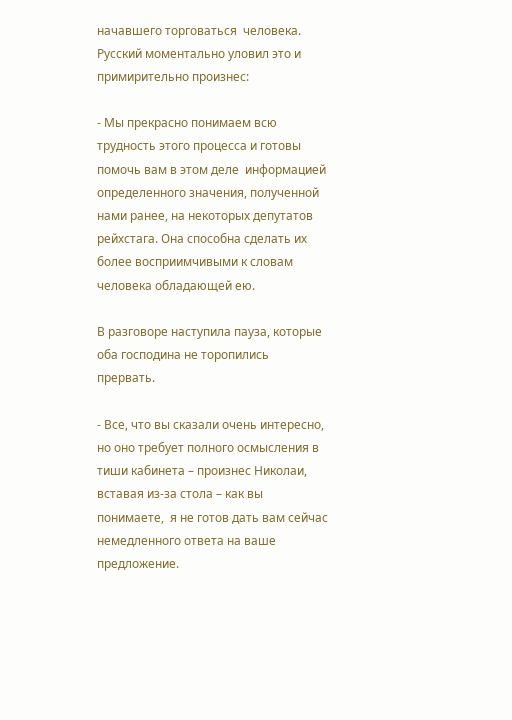начавшего торговаться  человека. Русский моментально уловил это и примирительно произнес:

- Мы прекрасно понимаем всю трудность этого процесса и готовы помочь вам в этом деле  информацией определенного значения, полученной нами ранее, на некоторых депутатов рейхстага. Она способна сделать их более восприимчивыми к словам человека обладающей ею.

В разговоре наступила пауза, которые оба господина не торопились прервать.

- Все, что вы сказали очень интересно, но оно требует полного осмысления в тиши кабинета – произнес Николаи, вставая из-за стола – как вы понимаете,  я не готов дать вам сейчас немедленного ответа на ваше предложение.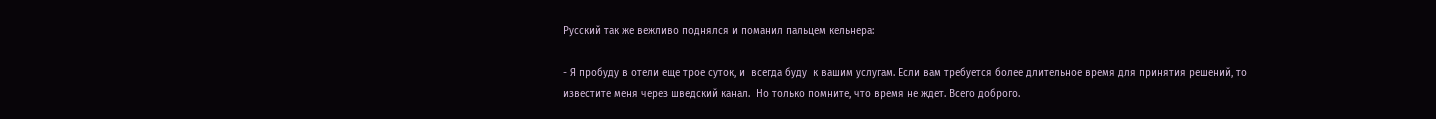Русский так же вежливо поднялся и поманил пальцем кельнера:

- Я пробуду в отели еще трое суток, и  всегда буду  к вашим услугам. Если вам требуется более длительное время для принятия решений, то известите меня через шведский канал.  Но только помните, что время не ждет. Всего доброго.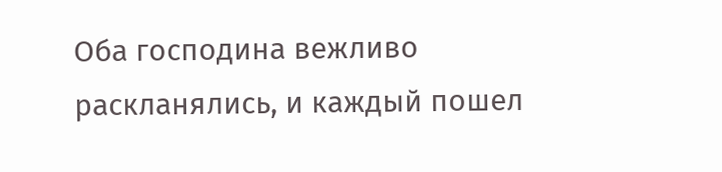Оба господина вежливо раскланялись, и каждый пошел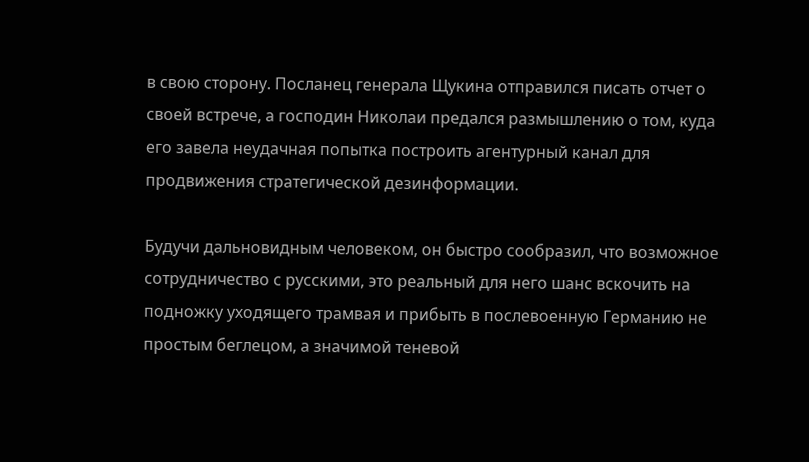в свою сторону. Посланец генерала Щукина отправился писать отчет о своей встрече, а господин Николаи предался размышлению о том, куда его завела неудачная попытка построить агентурный канал для продвижения стратегической дезинформации.

Будучи дальновидным человеком, он быстро сообразил, что возможное сотрудничество с русскими, это реальный для него шанс вскочить на подножку уходящего трамвая и прибыть в послевоенную Германию не простым беглецом, а значимой теневой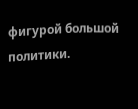фигурой большой политики.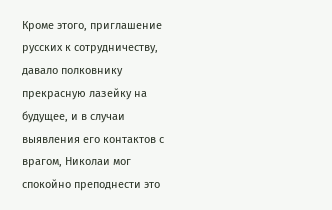Кроме этого, приглашение русских к сотрудничеству, давало полковнику прекрасную лазейку на будущее, и в случаи выявления его контактов с врагом, Николаи мог спокойно преподнести это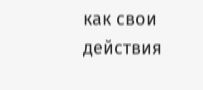как свои действия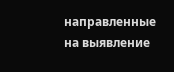направленные на выявление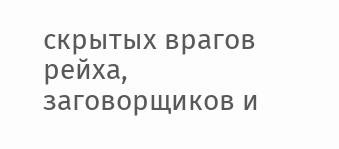скрытых врагов рейха, заговорщиков и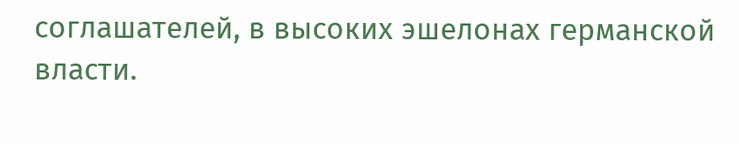соглашателей, в высоких эшелонах германской власти.